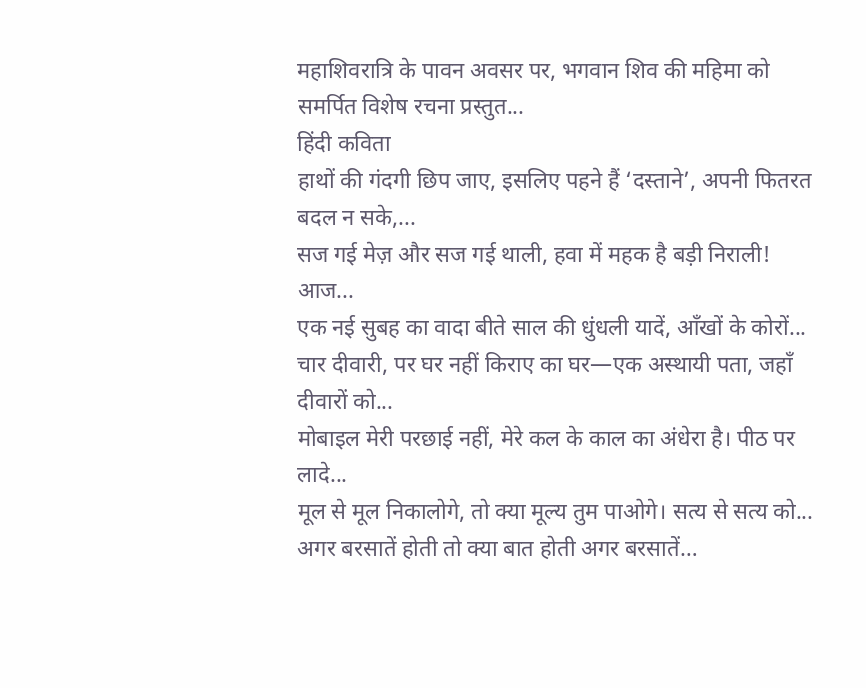महाशिवरात्रि के पावन अवसर पर, भगवान शिव की महिमा को समर्पित विशेष रचना प्रस्तुत...
हिंदी कविता
हाथों की गंदगी छिप जाए, इसलिए पहने हैं ‘दस्ताने’, अपनी फितरत बदल न सके,...
सज गई मेज़ और सज गई थाली, हवा में महक है बड़ी निराली! आज...
एक नई सुबह का वादा बीते साल की धुंधली यादें, आँखों के कोरों...
चार दीवारी, पर घर नहीं किराए का घर—एक अस्थायी पता, जहाँ दीवारों को...
मोबाइल मेरी परछाई नहीं, मेरे कल के काल का अंधेरा है। पीठ पर लादे...
मूल से मूल निकालोगे, तो क्या मूल्य तुम पाओगे। सत्य से सत्य को...
अगर बरसातें होती तो क्या बात होती अगर बरसातें…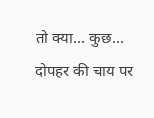तो क्या… कुछ...
दोपहर की चाय पर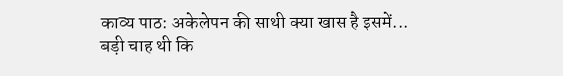काव्य पाठ: अकेलेपन की साथी क्या खास है इसमें...
बड़ी चाह थी कि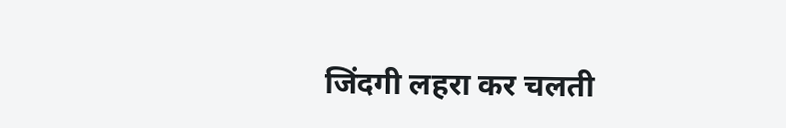जिंदगी लहरा कर चलती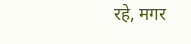रहे, मगर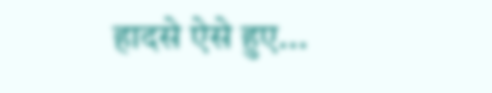हादसे ऐसे हुए...